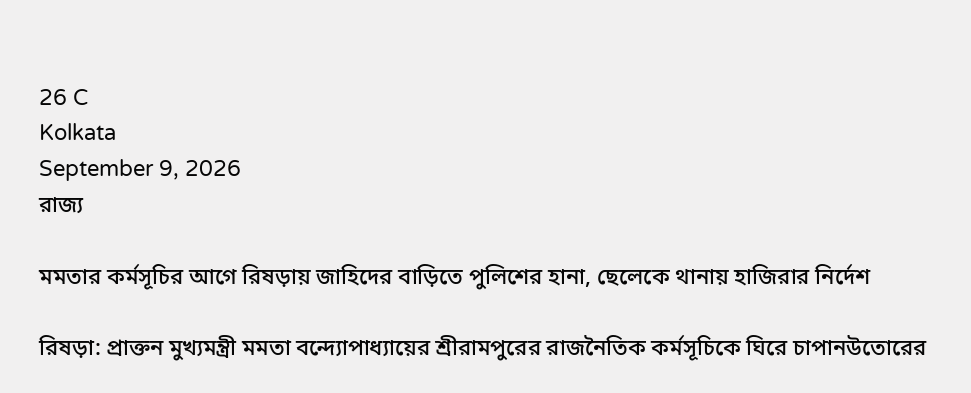26 C
Kolkata
September 9, 2026
রাজ্য

মমতার কর্মসূচির আগে রিষড়ায় জাহিদের বাড়িতে পুলিশের হানা, ছেলেকে থানায় হাজিরার নির্দেশ

রিষড়া: প্রাক্তন মুখ্যমন্ত্রী মমতা বন্দ্যোপাধ্যায়ের শ্রীরামপুরের রাজনৈতিক কর্মসূচিকে ঘিরে চাপানউতোরের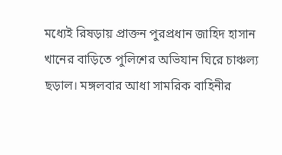মধ্যেই রিষড়ায় প্রাক্তন পুরপ্রধান জাহিদ হাসান খানের বাড়িতে পুলিশের অভিযান ঘিরে চাঞ্চল্য ছড়াল। মঙ্গলবার আধা সামরিক বাহিনীর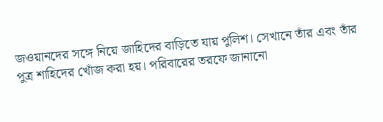জওয়ানদের সঙ্গে নিয়ে জাহিদের বাড়িতে যায় পুলিশ। সেখানে তাঁর এবং তাঁর পুত্র শাহিদের খোঁজ করা হয়। পরিবারের তরফে জানানো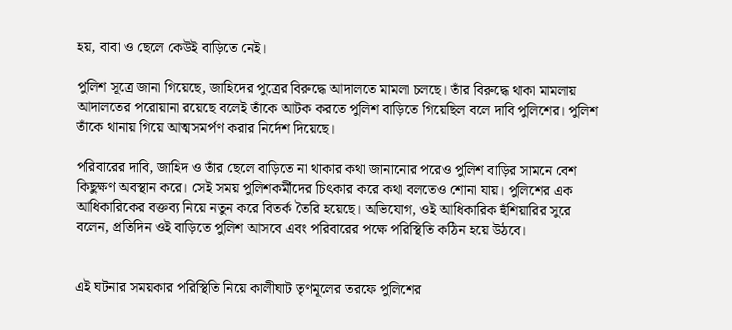হয়, বাবা ও ছেলে কেউই বাড়িতে নেই।

পুলিশ সূত্রে জানা গিয়েছে, জাহিদের পুত্রের বিরুদ্ধে আদালতে মামলা চলছে। তাঁর বিরুদ্ধে থাকা মামলায় আদালতের পরোয়ানা রয়েছে বলেই তাঁকে আটক করতে পুলিশ বাড়িতে গিয়েছিল বলে দাবি পুলিশের। পুলিশ তাঁকে থানায় গিয়ে আত্মসমর্পণ করার নির্দেশ দিয়েছে।

পরিবারের দাবি, জাহিদ ও তাঁর ছেলে বাড়িতে না থাকার কথা জানানোর পরেও পুলিশ বাড়ির সামনে বেশ কিছুক্ষণ অবস্থান করে। সেই সময় পুলিশকর্মীদের চিৎকার করে কথা বলতেও শোনা যায়। পুলিশের এক আধিকারিকের বক্তব্য নিয়ে নতুন করে বিতর্ক তৈরি হয়েছে। অভিযোগ, ওই আধিকারিক হুঁশিয়ারির সুরে বলেন, প্রতিদিন ওই বাড়িতে পুলিশ আসবে এবং পরিবারের পক্ষে পরিস্থিতি কঠিন হয়ে উঠবে।


এই ঘটনার সময়কার পরিস্থিতি নিয়ে কালীঘাট তৃণমূলের তরফে পুলিশের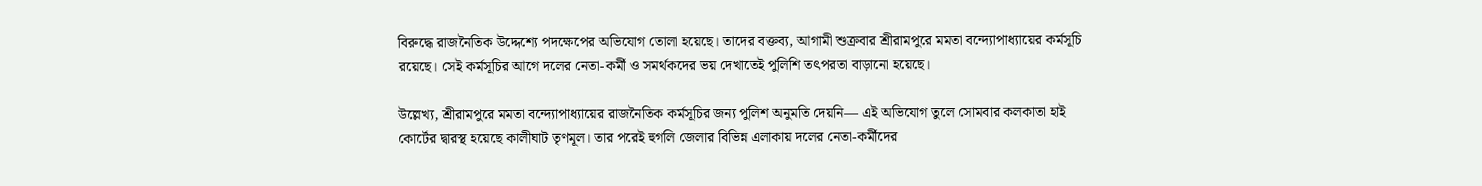বিরুদ্ধে রাজনৈতিক উদ্দেশ্যে পদক্ষেপের অভিযোগ তোলা হয়েছে। তাদের বক্তব্য, আগামী শুক্রবার শ্রীরামপুরে মমতা বন্দ্যোপাধ্যায়ের কর্মসূচি রয়েছে। সেই কর্মসূচির আগে দলের নেতা-কর্মী ও সমর্থকদের ভয় দেখাতেই পুলিশি তৎপরতা বাড়ানো হয়েছে।

উল্লেখ্য, শ্রীরামপুরে মমতা বন্দ্যোপাধ্যায়ের রাজনৈতিক কর্মসূচির জন্য পুলিশ অনুমতি দেয়নি— এই অভিযোগ তুলে সোমবার কলকাতা হাই কোর্টের দ্বারস্থ হয়েছে কালীঘাট তৃণমূল। তার পরেই হুগলি জেলার বিভিন্ন এলাকায় দলের নেতা-কর্মীদের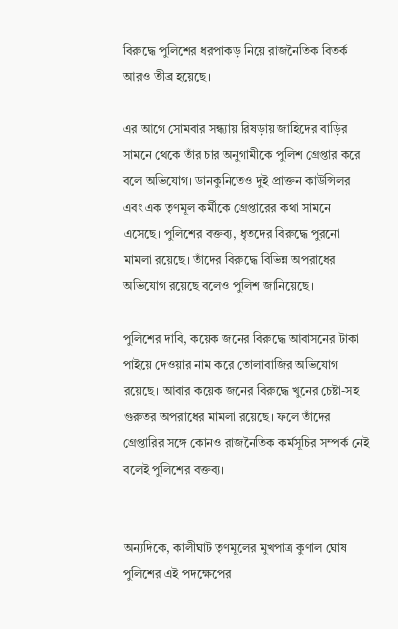বিরুদ্ধে পুলিশের ধরপাকড় নিয়ে রাজনৈতিক বিতর্ক আরও তীব্র হয়েছে।

এর আগে সোমবার সন্ধ্যায় রিষড়ায় জাহিদের বাড়ির সামনে থেকে তাঁর চার অনুগামীকে পুলিশ গ্রেপ্তার করে বলে অভিযোগ। ডানকুনিতেও দুই প্রাক্তন কাউন্সিলর এবং এক তৃণমূল কর্মীকে গ্রেপ্তারের কথা সামনে এসেছে। পুলিশের বক্তব্য, ধৃতদের বিরুদ্ধে পুরনো মামলা রয়েছে। তাঁদের বিরুদ্ধে বিভিন্ন অপরাধের অভিযোগ রয়েছে বলেও পুলিশ জানিয়েছে।

পুলিশের দাবি, কয়েক জনের বিরুদ্ধে আবাসনের টাকা পাইয়ে দেওয়ার নাম করে তোলাবাজির অভিযোগ রয়েছে। আবার কয়েক জনের বিরুদ্ধে খুনের চেষ্টা-সহ গুরুতর অপরাধের মামলা রয়েছে। ফলে তাঁদের গ্রেপ্তারির সঙ্গে কোনও রাজনৈতিক কর্মসূচির সম্পর্ক নেই বলেই পুলিশের বক্তব্য।


অন্যদিকে, কালীঘাট তৃণমূলের মুখপাত্র কুণাল ঘোষ পুলিশের এই পদক্ষেপের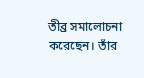তীব্র সমালোচনা করেছেন। তাঁর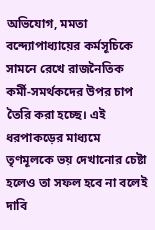অভিযোগ, মমতা বন্দ্যোপাধ্যায়ের কর্মসূচিকে সামনে রেখে রাজনৈতিক কর্মী-সমর্থকদের উপর চাপ তৈরি করা হচ্ছে। এই ধরপাকড়ের মাধ্যমে তৃণমূলকে ভয় দেখানোর চেষ্টা হলেও তা সফল হবে না বলেই দাবি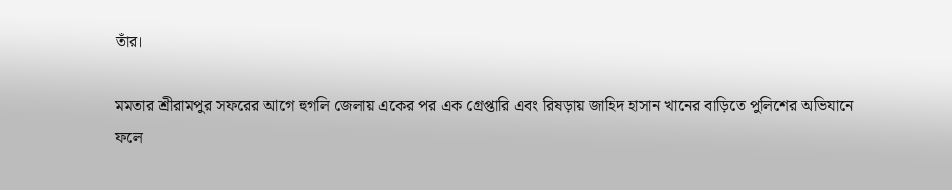তাঁর।

মমতার শ্রীরামপুর সফরের আগে হুগলি জেলায় একের পর এক গ্রেপ্তারি এবং রিষড়ায় জাহিদ হাসান খানের বাড়িতে পুলিশের অভিযানে ফলে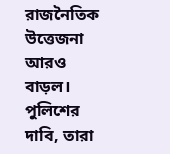রাজনৈতিক উত্তেজনা আরও বাড়ল। পুলিশের দাবি, তারা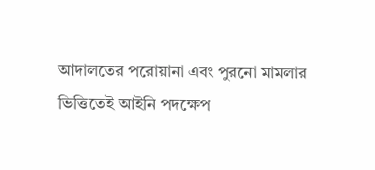আদালতের পরোয়ানা এবং পুরনো মামলার ভিত্তিতেই আইনি পদক্ষেপ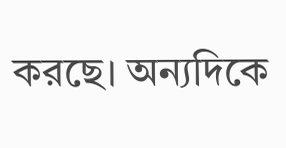করছে। অন্যদিকে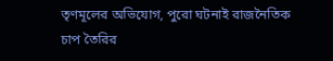তৃণমূলের অভিযোগ, পুরো ঘটনাই রাজনৈতিক চাপ তৈরির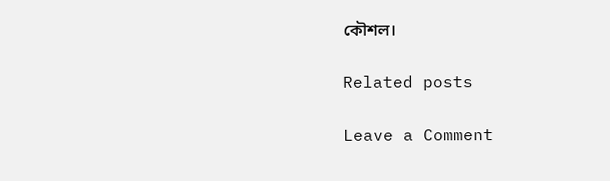কৌশল।

Related posts

Leave a Comment